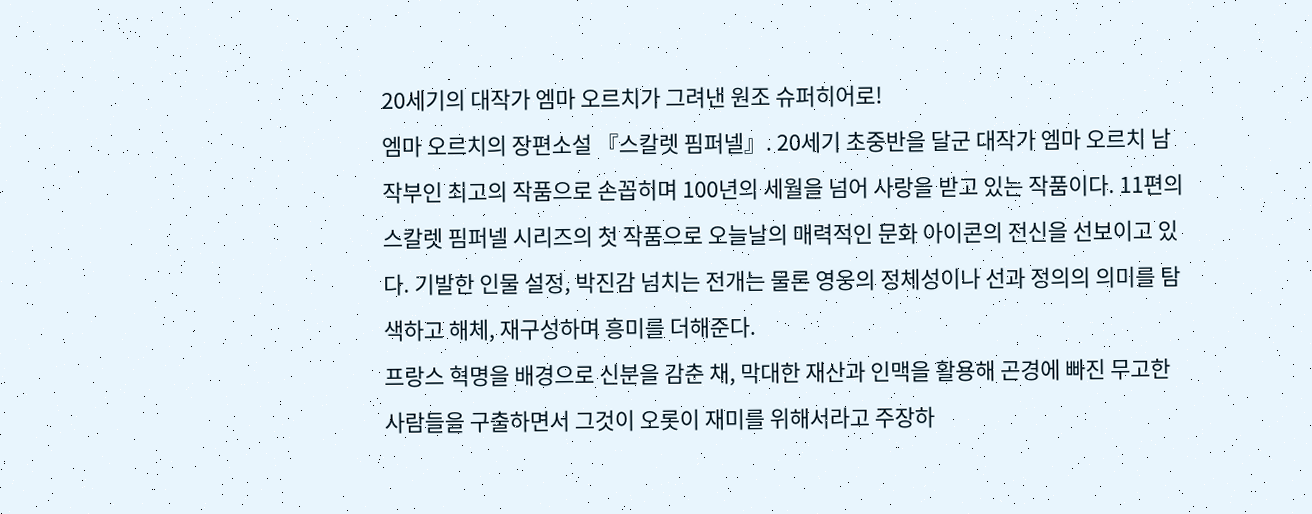20세기의 대작가 엠마 오르치가 그려낸 원조 슈퍼히어로!
엠마 오르치의 장편소설 『스칼렛 핌퍼넬』. 20세기 초중반을 달군 대작가 엠마 오르치 남작부인 최고의 작품으로 손꼽히며 100년의 세월을 넘어 사랑을 받고 있는 작품이다. 11편의 스칼렛 핌퍼넬 시리즈의 첫 작품으로 오늘날의 매력적인 문화 아이콘의 전신을 선보이고 있다. 기발한 인물 설정, 박진감 넘치는 전개는 물론 영웅의 정체성이나 선과 정의의 의미를 탐색하고 해체, 재구성하며 흥미를 더해준다.
프랑스 혁명을 배경으로 신분을 감춘 채, 막대한 재산과 인맥을 활용해 곤경에 빠진 무고한 사람들을 구출하면서 그것이 오롯이 재미를 위해서라고 주장하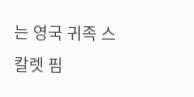는 영국 귀족 스칼렛 핌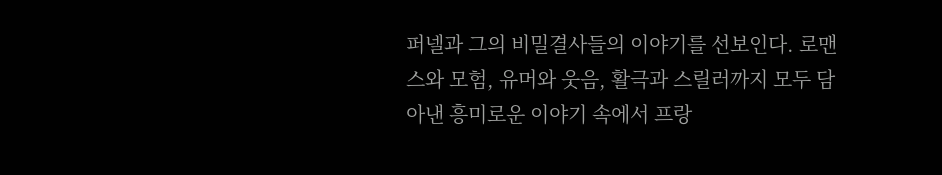퍼넬과 그의 비밀결사들의 이야기를 선보인다. 로맨스와 모험, 유머와 웃음, 활극과 스릴러까지 모두 담아낸 흥미로운 이야기 속에서 프랑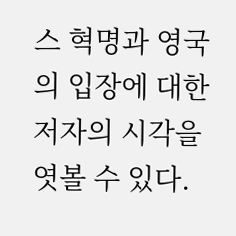스 혁명과 영국의 입장에 대한 저자의 시각을 엿볼 수 있다.